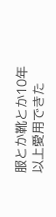服とか靴とか10年以上愛用できた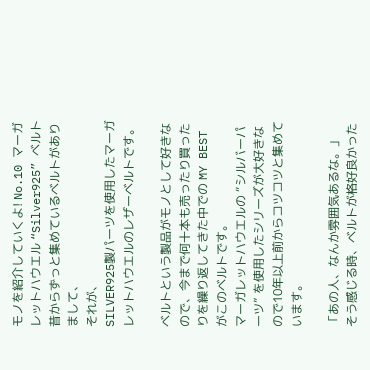モノを紹介していくよ! No.10 マーガレットハウエル “Silver925” ベルト
昔からずっと集めているベルトがありまして、
それが、
SILVER925製パーツを使用したマーガレットハウエルのレザーベルトです。

ベルトという製品がモノとして好きなので、今まで何十本も売ったり買ったりを繰り返してきた中での MY BEST がこのベルトです。
マーガレットハウエルの “シルバーパーツ” を使用したシリーズが大好きなので10年以上前からコツコツと集めています。

「あの人、なんか雰囲気あるな。」
そう感じる時、ベルトが格好良かった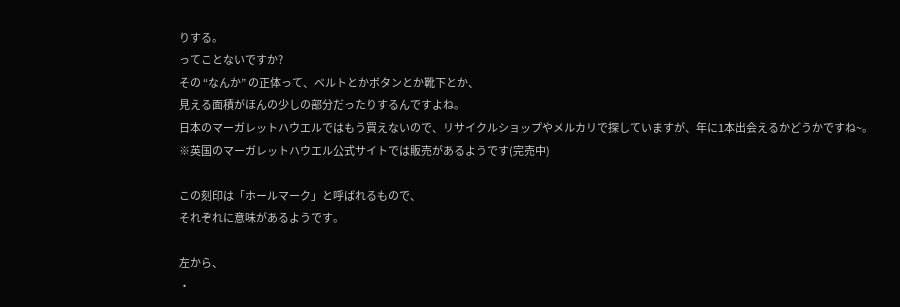りする。
ってことないですか?
その “なんか” の正体って、ベルトとかボタンとか靴下とか、
見える面積がほんの少しの部分だったりするんですよね。
日本のマーガレットハウエルではもう買えないので、リサイクルショップやメルカリで探していますが、年に1本出会えるかどうかですね~。
※英国のマーガレットハウエル公式サイトでは販売があるようです(完売中)

この刻印は「ホールマーク」と呼ばれるもので、
それぞれに意味があるようです。

左から、
・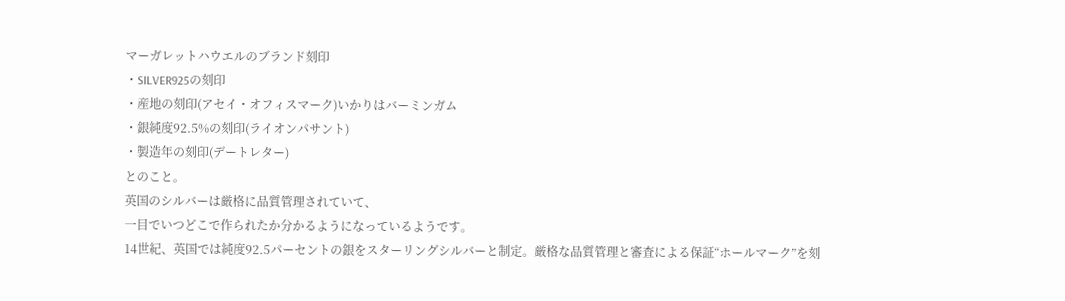マーガレットハウエルのブランド刻印
・SILVER925の刻印
・産地の刻印(アセイ・オフィスマーク)いかりはバーミンガム
・銀純度92.5%の刻印(ライオンパサント)
・製造年の刻印(デートレター)
とのこと。
英国のシルバーは厳格に品質管理されていて、
一目でいつどこで作られたか分かるようになっているようです。
14世紀、英国では純度92.5パーセントの銀をスターリングシルバーと制定。厳格な品質管理と審査による保証“ホールマーク”を刻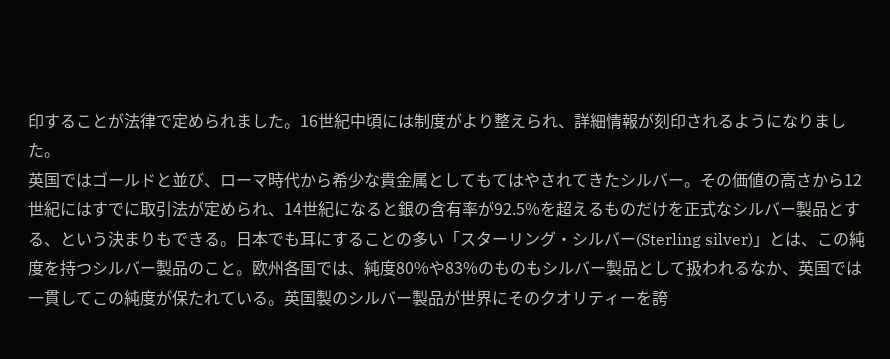印することが法律で定められました。16世紀中頃には制度がより整えられ、詳細情報が刻印されるようになりました。
英国ではゴールドと並び、ローマ時代から希少な貴金属としてもてはやされてきたシルバー。その価値の高さから12世紀にはすでに取引法が定められ、14世紀になると銀の含有率が92.5%を超えるものだけを正式なシルバー製品とする、という決まりもできる。日本でも耳にすることの多い「スターリング・シルバー(Sterling silver)」とは、この純度を持つシルバー製品のこと。欧州各国では、純度80%や83%のものもシルバー製品として扱われるなか、英国では一貫してこの純度が保たれている。英国製のシルバー製品が世界にそのクオリティーを誇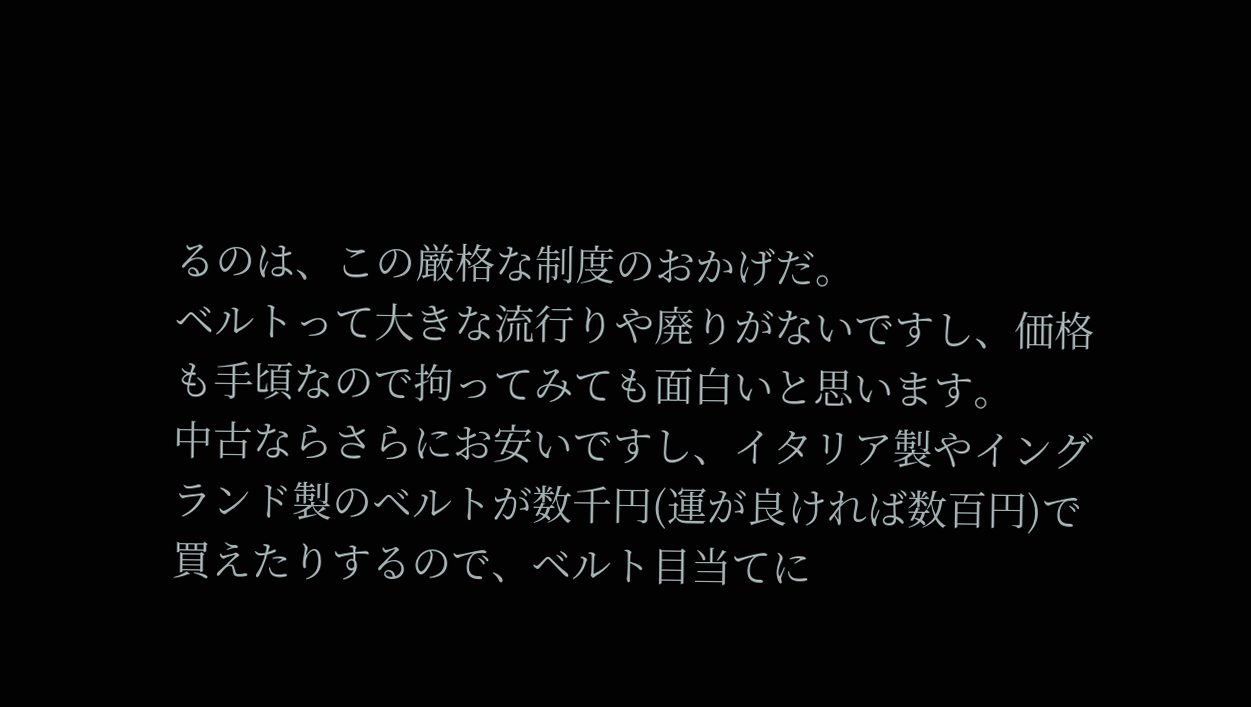るのは、この厳格な制度のおかげだ。
ベルトって大きな流行りや廃りがないですし、価格も手頃なので拘ってみても面白いと思います。
中古ならさらにお安いですし、イタリア製やイングランド製のベルトが数千円(運が良ければ数百円)で買えたりするので、ベルト目当てに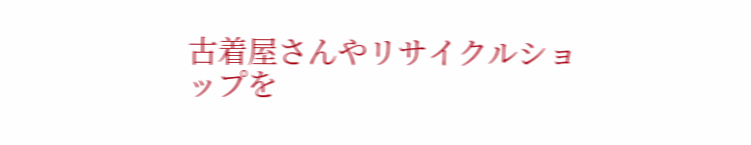古着屋さんやリサイクルショップを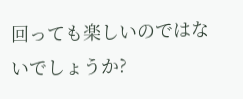回っても楽しいのではないでしょうか?